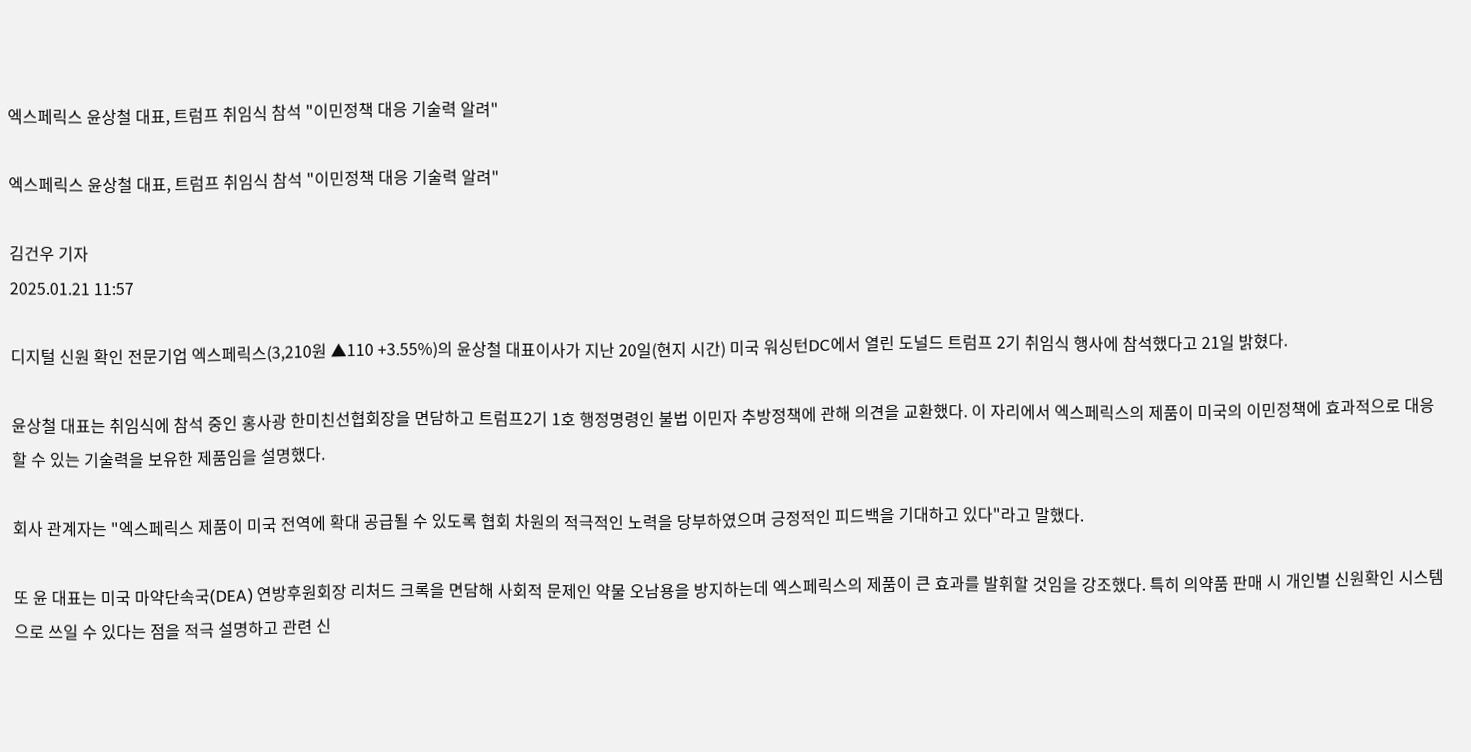엑스페릭스 윤상철 대표, 트럼프 취임식 참석 "이민정책 대응 기술력 알려"

엑스페릭스 윤상철 대표, 트럼프 취임식 참석 "이민정책 대응 기술력 알려"

김건우 기자
2025.01.21 11:57

디지털 신원 확인 전문기업 엑스페릭스(3,210원 ▲110 +3.55%)의 윤상철 대표이사가 지난 20일(현지 시간) 미국 워싱턴DC에서 열린 도널드 트럼프 2기 취임식 행사에 참석했다고 21일 밝혔다.

윤상철 대표는 취임식에 참석 중인 홍사광 한미친선협회장을 면담하고 트럼프2기 1호 행정명령인 불법 이민자 추방정책에 관해 의견을 교환했다. 이 자리에서 엑스페릭스의 제품이 미국의 이민정책에 효과적으로 대응할 수 있는 기술력을 보유한 제품임을 설명했다.

회사 관계자는 "엑스페릭스 제품이 미국 전역에 확대 공급될 수 있도록 협회 차원의 적극적인 노력을 당부하였으며 긍정적인 피드백을 기대하고 있다"라고 말했다.

또 윤 대표는 미국 마약단속국(DEA) 연방후원회장 리처드 크록을 면담해 사회적 문제인 약물 오남용을 방지하는데 엑스페릭스의 제품이 큰 효과를 발휘할 것임을 강조했다. 특히 의약품 판매 시 개인별 신원확인 시스템으로 쓰일 수 있다는 점을 적극 설명하고 관련 신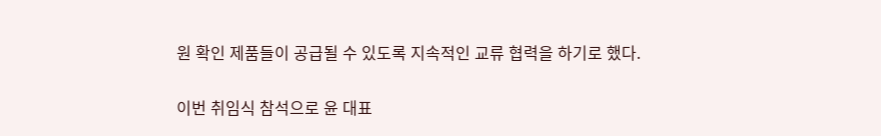원 확인 제품들이 공급될 수 있도록 지속적인 교류 협력을 하기로 했다.

이번 취임식 참석으로 윤 대표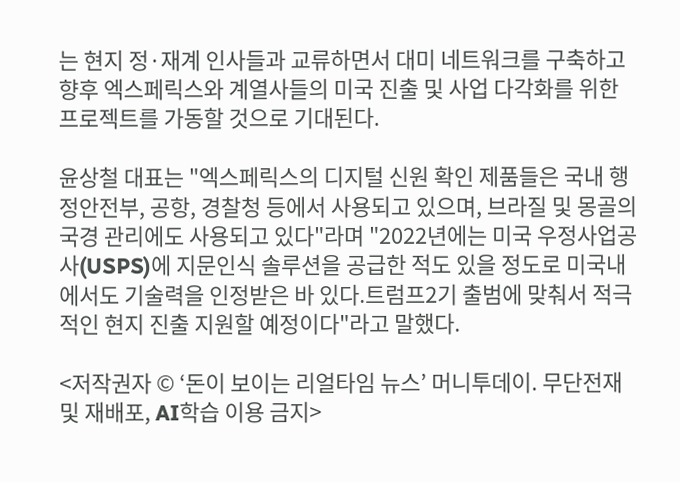는 현지 정·재계 인사들과 교류하면서 대미 네트워크를 구축하고 향후 엑스페릭스와 계열사들의 미국 진출 및 사업 다각화를 위한 프로젝트를 가동할 것으로 기대된다.

윤상철 대표는 "엑스페릭스의 디지털 신원 확인 제품들은 국내 행정안전부, 공항, 경찰청 등에서 사용되고 있으며, 브라질 및 몽골의 국경 관리에도 사용되고 있다"라며 "2022년에는 미국 우정사업공사(USPS)에 지문인식 솔루션을 공급한 적도 있을 정도로 미국내에서도 기술력을 인정받은 바 있다.트럼프2기 출범에 맞춰서 적극적인 현지 진출 지원할 예정이다"라고 말했다.

<저작권자 © ‘돈이 보이는 리얼타임 뉴스’ 머니투데이. 무단전재 및 재배포, AI학습 이용 금지>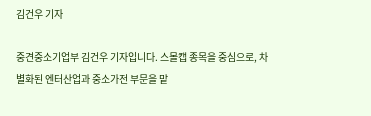김건우 기자

중견중소기업부 김건우 기자입니다. 스몰캡 종목을 중심으로, 차별화된 엔터산업과 중소가전 부문을 맡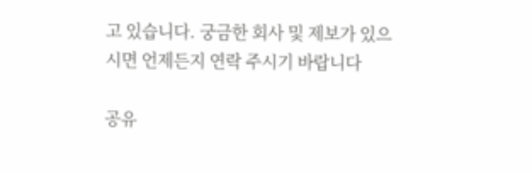고 있습니다. 궁금한 회사 및 제보가 있으시면 언제든지 연락 주시기 바랍니다

공유